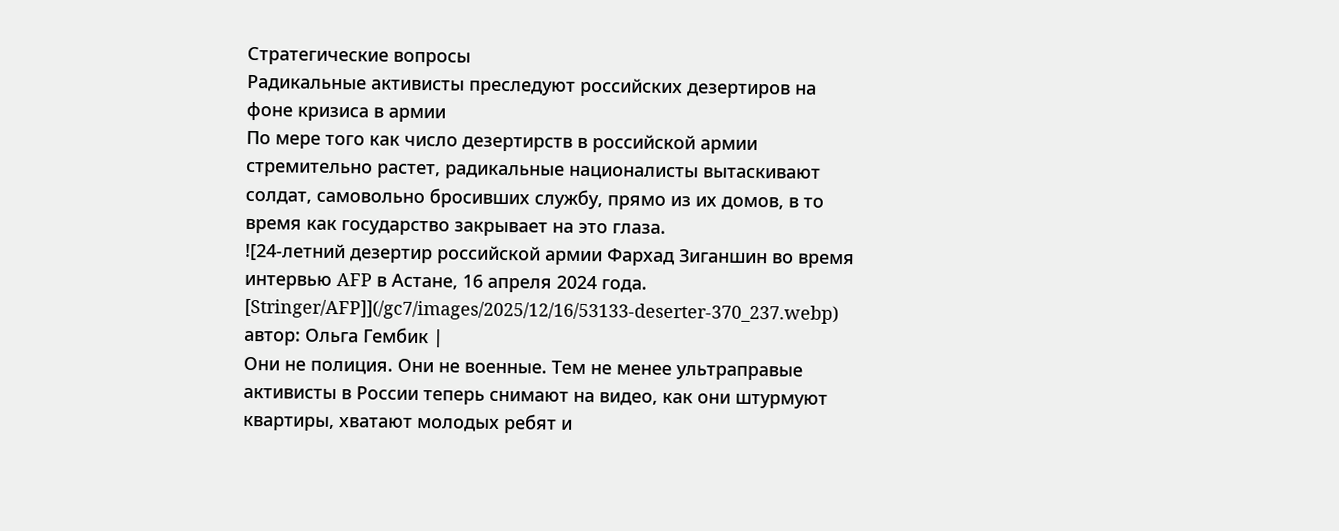Стратегические вопросы
Радикальные активисты преследуют российских дезертиров на фоне кризиса в армии
По мере того как число дезертирств в российской армии стремительно растет, радикальные националисты вытаскивают солдат, самовольно бросивших службу, прямо из их домов, в то время как государство закрывает на это глаза.
![24-летний дезертир российской армии Фархад Зиганшин во время интервью AFP в Астане, 16 апреля 2024 года. [Stringer/AFP]](/gc7/images/2025/12/16/53133-deserter-370_237.webp)
автор: Ольга Гембик |
Они не полиция. Они не военные. Тем не менее ультраправые активисты в России теперь снимают на видео, как они штурмуют квартиры, хватают молодых ребят и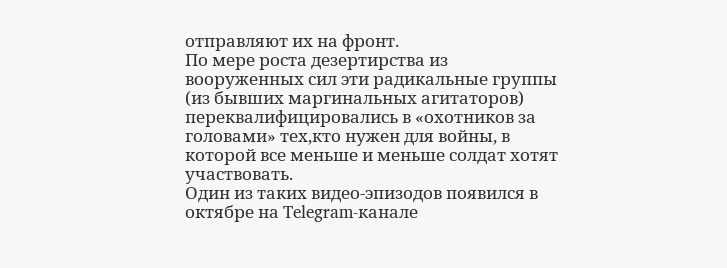отправляют их на фронт.
По мере роста дезертирства из вооруженных сил эти радикальные группы (из бывших маргинальных агитаторов) переквалифицировались в «охотников за головами» тех,кто нужен для войны, в которой все меньше и меньше солдат хотят участвовать.
Один из таких видео-эпизодов появился в октябре на Telegram-канале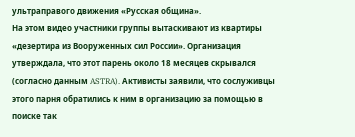ультраправого движения «Русская община».
На этом видео участники группы вытаскивают из квартиры «дезертира из Вооруженных сил России». Организация утверждала, что этот парень около 18 месяцев скрывался (согласно данным ASTRA). Активисты заявили, что сослуживцы этого парня обратились к ним в организацию за помощью в поиске так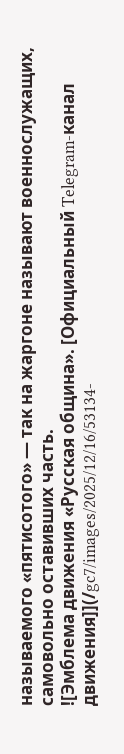называемого «пятисотого» — так на жаргоне называют военнослужащих, самовольно оставивших часть.
![Эмблема движения «Русская община». [Официальный Telegram-канал движения]](/gc7/images/2025/12/16/53134-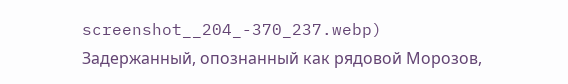screenshot__204_-370_237.webp)
Задержанный, опознанный как рядовой Морозов,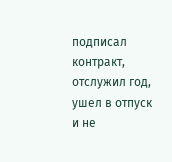подписал контракт, отслужил год, ушел в отпуск и не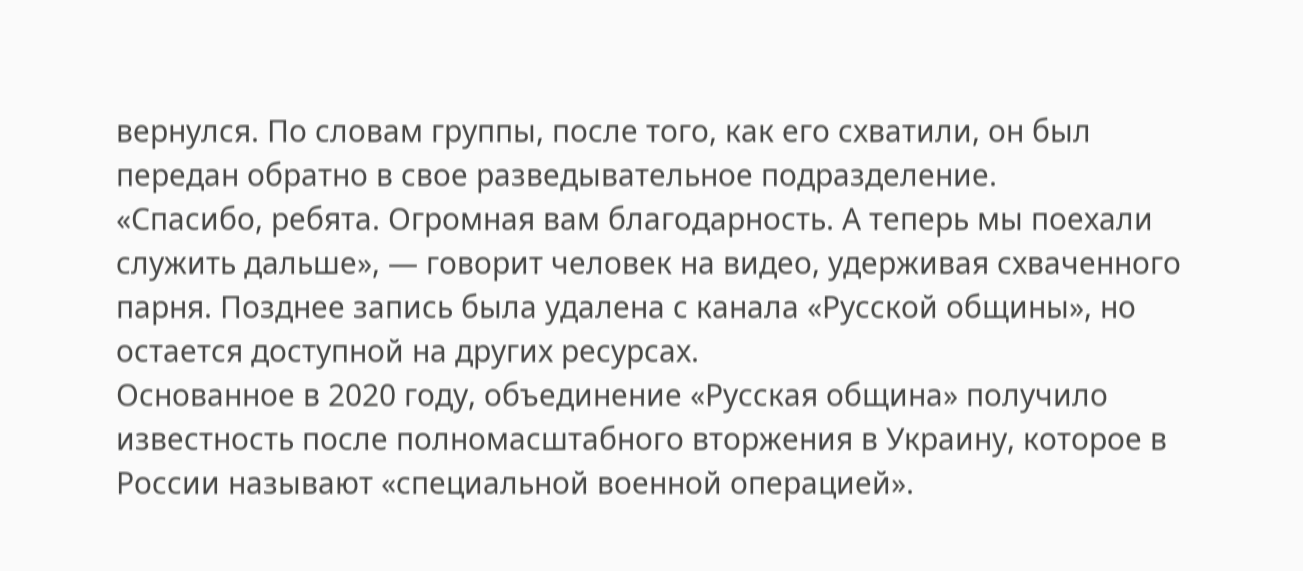вернулся. По словам группы, после того, как его схватили, он был передан обратно в свое разведывательное подразделение.
«Спасибо, ребята. Огромная вам благодарность. А теперь мы поехали служить дальше», — говорит человек на видео, удерживая схваченного парня. Позднее запись была удалена с канала «Русской общины», но остается доступной на других ресурсах.
Основанное в 2020 году, объединение «Русская община» получило известность после полномасштабного вторжения в Украину, которое в России называют «специальной военной операцией».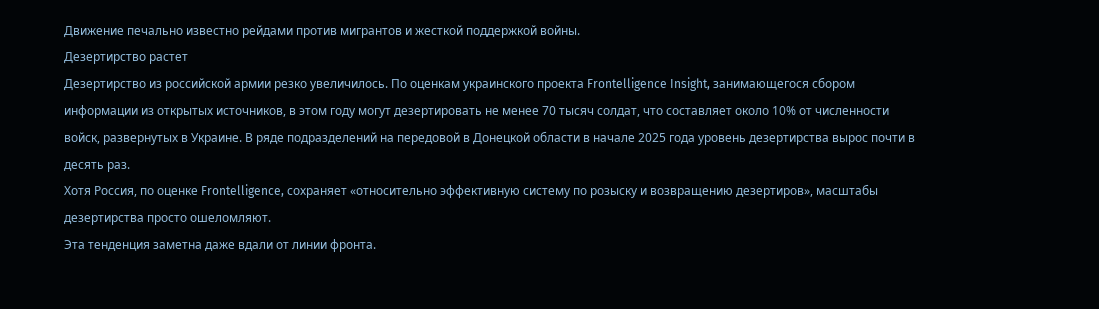Движение печально известно рейдами против мигрантов и жесткой поддержкой войны.
Дезертирство растет
Дезертирство из российской армии резко увеличилось. По оценкам украинского проекта Frontelligence Insight, занимающегося сбором информации из открытых источников, в этом году могут дезертировать не менее 70 тысяч солдат, что составляет около 10% от численности войск, развернутых в Украине. В ряде подразделений на передовой в Донецкой области в начале 2025 года уровень дезертирства вырос почти в десять раз.
Хотя Россия, по оценке Frontelligence, сохраняет «относительно эффективную систему по розыску и возвращению дезертиров», масштабы дезертирства просто ошеломляют.
Эта тенденция заметна даже вдали от линии фронта.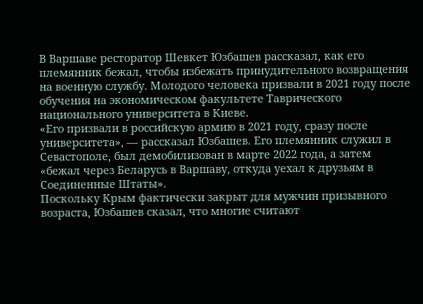В Варшаве ресторатор Шевкет Юзбашев рассказал, как его племянник бежал, чтобы избежать принудительного возвращения на военную службу. Молодого человека призвали в 2021 году после обучения на экономическом факультете Таврического национального университета в Киеве.
«Его призвали в российскую армию в 2021 году, сразу после университета», — рассказал Юзбашев. Его племянник служил в Севастополе, был демобилизован в марте 2022 года, а затем «бежал через Беларусь в Варшаву, откуда уехал к друзьям в Соединенные Штаты».
Поскольку Крым фактически закрыт для мужчин призывного возраста, Юзбашев сказал, что многие считают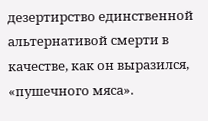дезертирство единственной альтернативой смерти в качестве, как он выразился, «пушечного мяса».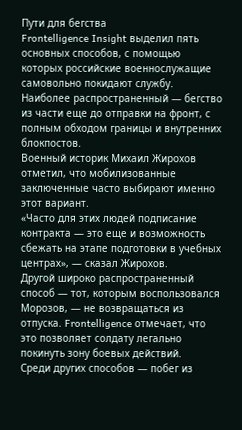Пути для бегства
Frontelligence Insight выделил пять основных способов, с помощью которых российские военнослужащие самовольно покидают службу.
Наиболее распространенный — бегство из части еще до отправки на фронт, с полным обходом границы и внутренних блокпостов.
Военный историк Михаил Жирохов отметил, что мобилизованные заключенные часто выбирают именно этот вариант.
«Часто для этих людей подписание контракта — это еще и возможность сбежать на этапе подготовки в учебных центрах», — сказал Жирохов.
Другой широко распространенный способ — тот, которым воспользовался Морозов, — не возвращаться из отпуска. Frontelligence отмечает, что это позволяет солдату легально покинуть зону боевых действий.
Среди других способов — побег из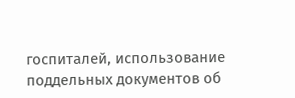госпиталей, использование поддельных документов об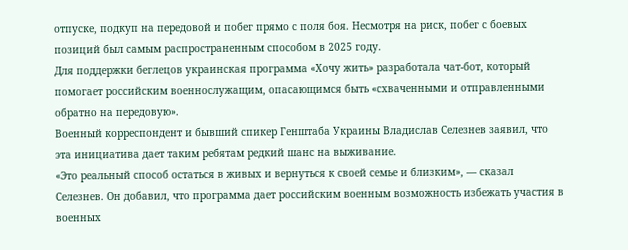отпуске, подкуп на передовой и побег прямо с поля боя. Несмотря на риск, побег с боевых позиций был самым распространенным способом в 2025 году.
Для поддержки беглецов украинская программа «Хочу жить» разработала чат-бот, который помогает российским военнослужащим, опасающимся быть «схваченными и отправленными обратно на передовую».
Военный корреспондент и бывший спикер Генштаба Украины Владислав Селезнев заявил, что эта инициатива дает таким ребятам редкий шанс на выживание.
«Это реальный способ остаться в живых и вернуться к своей семье и близким», — сказал Селезнев. Он добавил, что программа дает российским военным возможность избежать участия в военных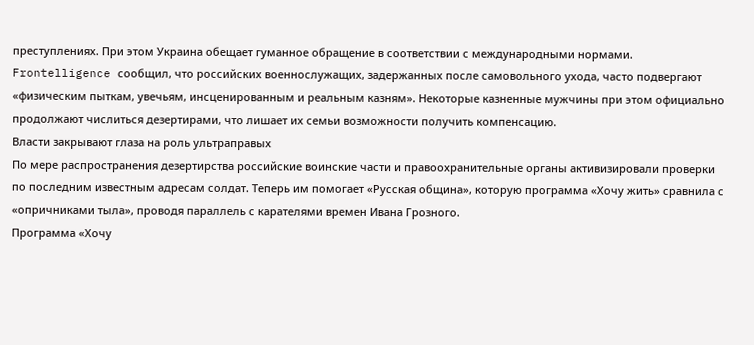преступлениях. При этом Украина обещает гуманное обращение в соответствии с международными нормами.
Frontelligence сообщил, что российских военнослужащих, задержанных после самовольного ухода, часто подвергают «физическим пыткам, увечьям, инсценированным и реальным казням». Некоторые казненные мужчины при этом официально продолжают числиться дезертирами, что лишает их семьи возможности получить компенсацию.
Власти закрывают глаза на роль ультраправых
По мере распространения дезертирства российские воинские части и правоохранительные органы активизировали проверки по последним известным адресам солдат. Теперь им помогает «Русская община», которую программа «Хочу жить» сравнила с «опричниками тыла», проводя параллель с карателями времен Ивана Грозного.
Программа «Хочу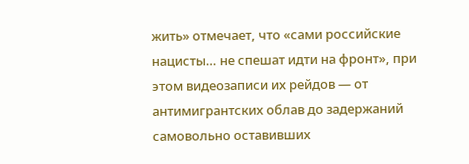жить» отмечает, что «сами российские нацисты… не спешат идти на фронт», при этом видеозаписи их рейдов — от антимигрантских облав до задержаний самовольно оставивших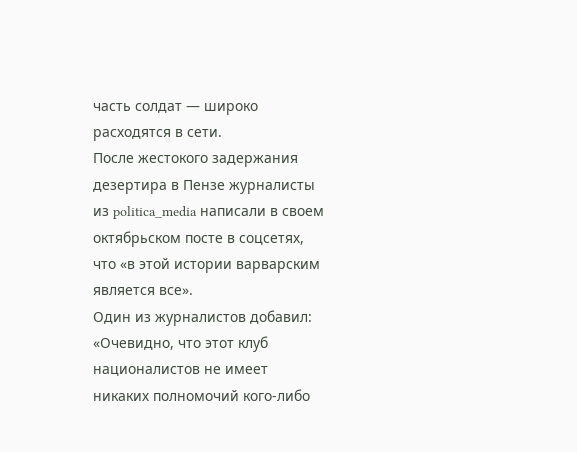часть солдат — широко расходятся в сети.
После жестокого задержания дезертира в Пензе журналисты из politica_media написали в своем октябрьском посте в соцсетях, что «в этой истории варварским является все».
Один из журналистов добавил: «Очевидно, что этот клуб националистов не имеет никаких полномочий кого-либо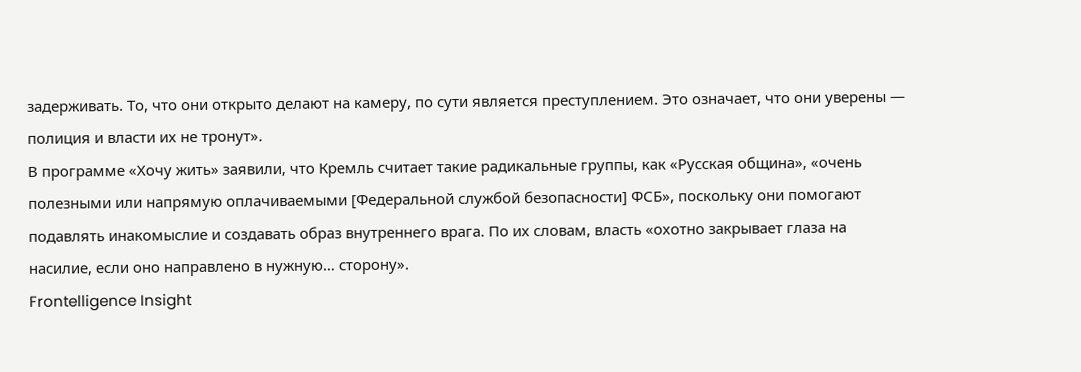задерживать. То, что они открыто делают на камеру, по сути является преступлением. Это означает, что они уверены — полиция и власти их не тронут».
В программе «Хочу жить» заявили, что Кремль считает такие радикальные группы, как «Русская община», «очень полезными или напрямую оплачиваемыми [Федеральной службой безопасности] ФСБ», поскольку они помогают подавлять инакомыслие и создавать образ внутреннего врага. По их словам, власть «охотно закрывает глаза на насилие, если оно направлено в нужную… сторону».
Frontelligence Insight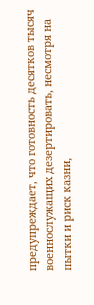предупреждает, что готовность десятков тысяч военнослужащих дезертировать, несмотря на пытки и риск казни,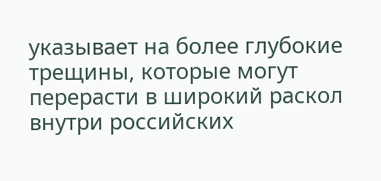указывает на более глубокие трещины, которые могут перерасти в широкий раскол внутри российских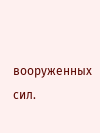вооруженных сил.